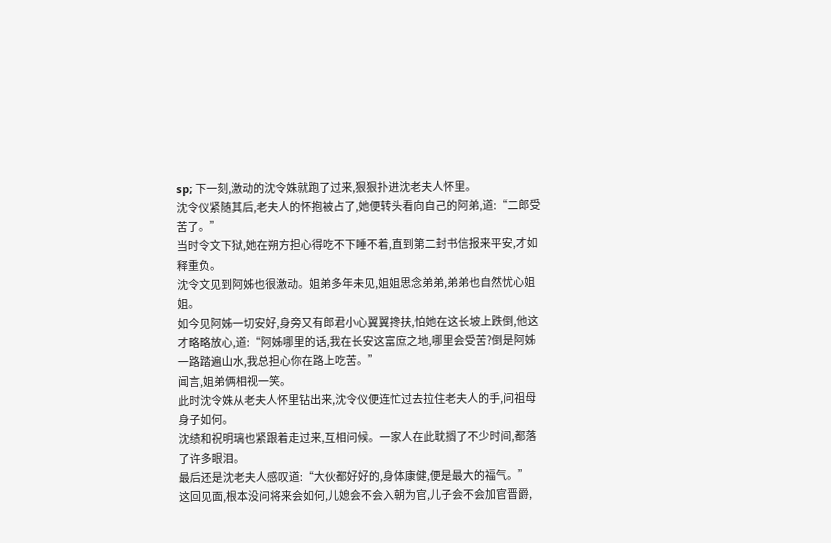sp; 下一刻,激动的沈令姝就跑了过来,狠狠扑进沈老夫人怀里。
沈令仪紧随其后,老夫人的怀抱被占了,她便转头看向自己的阿弟,道:“二郎受苦了。”
当时令文下狱,她在朔方担心得吃不下睡不着,直到第二封书信报来平安,才如释重负。
沈令文见到阿姊也很激动。姐弟多年未见,姐姐思念弟弟,弟弟也自然忧心姐姐。
如今见阿姊一切安好,身旁又有郎君小心翼翼搀扶,怕她在这长坡上跌倒,他这才略略放心,道:“阿姊哪里的话,我在长安这富庶之地,哪里会受苦?倒是阿姊一路踏遍山水,我总担心你在路上吃苦。”
闻言,姐弟俩相视一笑。
此时沈令姝从老夫人怀里钻出来,沈令仪便连忙过去拉住老夫人的手,问祖母身子如何。
沈绩和祝明璃也紧跟着走过来,互相问候。一家人在此耽搁了不少时间,都落了许多眼泪。
最后还是沈老夫人感叹道:“大伙都好好的,身体康健,便是最大的福气。”
这回见面,根本没问将来会如何,儿媳会不会入朝为官,儿子会不会加官晋爵,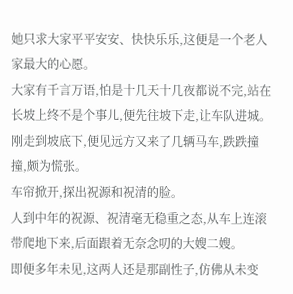她只求大家平平安安、快快乐乐,这便是一个老人家最大的心愿。
大家有千言万语,怕是十几天十几夜都说不完,站在长坡上终不是个事儿,便先往坡下走,让车队进城。
刚走到坡底下,便见远方又来了几辆马车,跌跌撞撞,颇为慌张。
车帘掀开,探出祝源和祝清的脸。
人到中年的祝源、祝清毫无稳重之态,从车上连滚带爬地下来,后面跟着无奈念叨的大嫂二嫂。
即便多年未见,这两人还是那副性子,仿佛从未变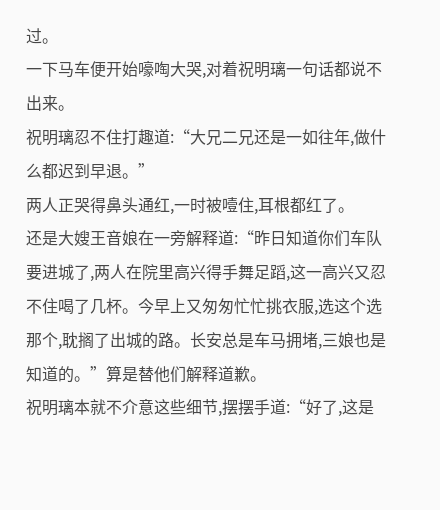过。
一下马车便开始嚎啕大哭,对着祝明璃一句话都说不出来。
祝明璃忍不住打趣道:“大兄二兄还是一如往年,做什么都迟到早退。”
两人正哭得鼻头通红,一时被噎住,耳根都红了。
还是大嫂王音娘在一旁解释道:“昨日知道你们车队要进城了,两人在院里高兴得手舞足蹈,这一高兴又忍不住喝了几杯。今早上又匆匆忙忙挑衣服,选这个选那个,耽搁了出城的路。长安总是车马拥堵,三娘也是知道的。”算是替他们解释道歉。
祝明璃本就不介意这些细节,摆摆手道:“好了,这是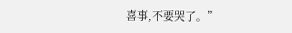喜事,不要哭了。”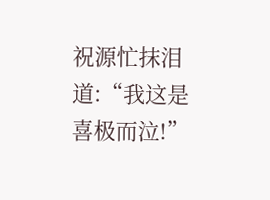祝源忙抹泪道:“我这是喜极而泣!”